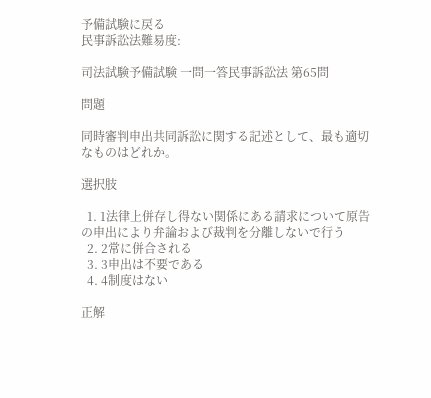予備試験に戻る
民事訴訟法難易度:

司法試験予備試験 一問一答民事訴訟法 第65問

問題

同時審判申出共同訴訟に関する記述として、最も適切なものはどれか。

選択肢

  1. 1法律上併存し得ない関係にある請求について原告の申出により弁論および裁判を分離しないで行う
  2. 2常に併合される
  3. 3申出は不要である
  4. 4制度はない

正解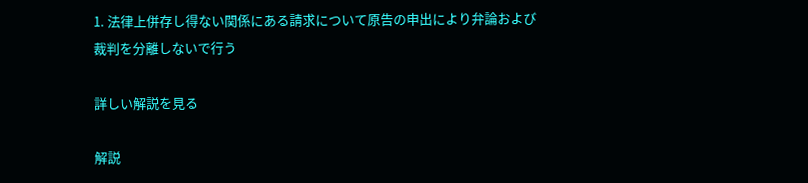1. 法律上併存し得ない関係にある請求について原告の申出により弁論および裁判を分離しないで行う

詳しい解説を見る

解説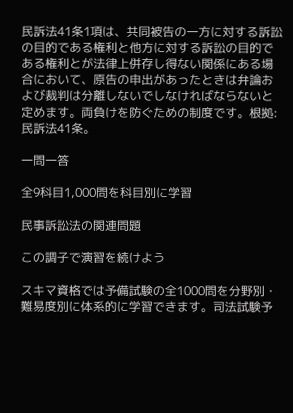民訴法41条1項は、共同被告の一方に対する訴訟の目的である権利と他方に対する訴訟の目的である権利とが法律上併存し得ない関係にある場合において、原告の申出があったときは弁論および裁判は分離しないでしなければならないと定めます。両負けを防ぐための制度です。根拠:民訴法41条。

一問一答

全9科目1,000問を科目別に学習

民事訴訟法の関連問題

この調子で演習を続けよう

スキマ資格では予備試験の全1000問を分野別・難易度別に体系的に学習できます。司法試験予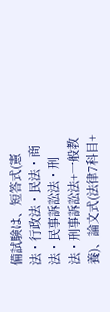備試験は、短答式(憲法・行政法・民法・商法・民事訴訟法・刑法・刑事訴訟法+一般教養)、論文式(法律7科目+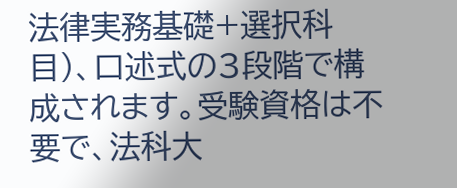法律実務基礎+選択科目)、口述式の3段階で構成されます。受験資格は不要で、法科大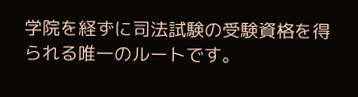学院を経ずに司法試験の受験資格を得られる唯一のルートです。